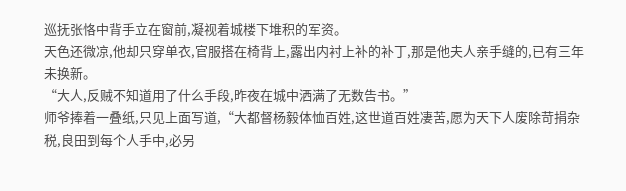巡抚张恪中背手立在窗前,凝视着城楼下堆积的军资。
天色还微凉,他却只穿单衣,官服搭在椅背上,露出内衬上补的补丁,那是他夫人亲手缝的,已有三年未换新。
“大人,反贼不知道用了什么手段,昨夜在城中洒满了无数告书。”
师爷捧着一叠纸,只见上面写道,“大都督杨毅体恤百姓,这世道百姓凄苦,愿为天下人废除苛捐杂税,良田到每个人手中,必另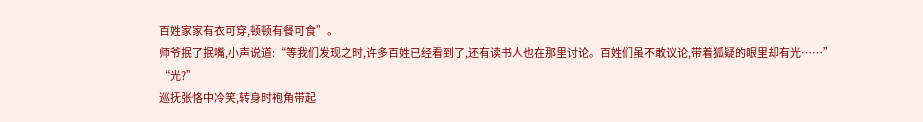百姓家家有衣可穿,顿顿有餐可食”。
师爷抿了抿嘴,小声说道:“等我们发现之时,许多百姓已经看到了,还有读书人也在那里讨论。百姓们虽不敢议论,带着狐疑的眼里却有光……”
“光?”
巡抚张恪中冷笑,转身时袍角带起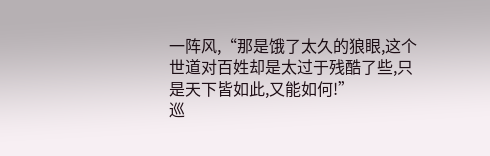一阵风,“那是饿了太久的狼眼,这个世道对百姓却是太过于残酷了些,只是天下皆如此,又能如何!”
巡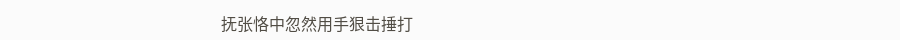抚张恪中忽然用手狠击捶打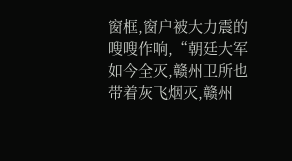窗框,窗户被大力震的嗖嗖作响,“朝廷大军如今全灭,赣州卫所也带着灰飞烟灭,赣州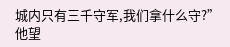城内只有三千守军,我们拿什么守?”
他望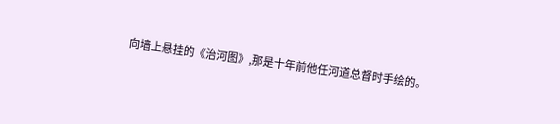向墙上悬挂的《治河图》,那是十年前他任河道总督时手绘的。